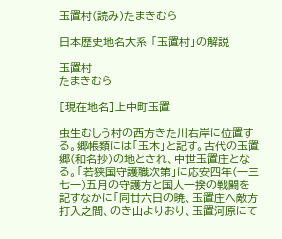玉置村(読み)たまきむら

日本歴史地名大系 「玉置村」の解説

玉置村
たまきむら

[現在地名]上中町玉置

虫生むしう村の西方きた川右岸に位置する。郷帳類には「玉木」と記す。古代の玉置郷(和名抄)の地とされ、中世玉置庄となる。「若狭国守護職次第」に応安四年(一三七一)五月の守護方と国人一揆の戦闘を記すなかに「同廿六日の暁、玉置庄へ敵方打入之間、のき山よりおり、玉置河原にて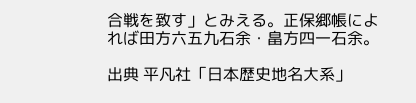合戦を致す」とみえる。正保郷帳によれば田方六五九石余・畠方四一石余。

出典 平凡社「日本歴史地名大系」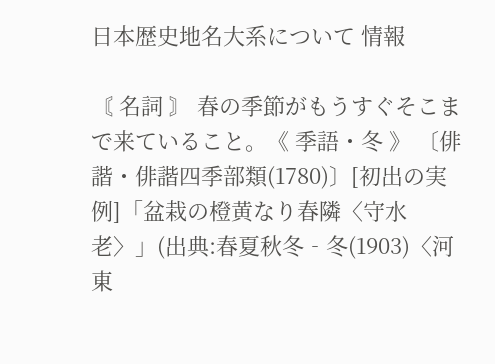日本歴史地名大系について 情報

〘 名詞 〙 春の季節がもうすぐそこまで来ていること。《 季語・冬 》 〔俳諧・俳諧四季部類(1780)〕[初出の実例]「盆栽の橙黄なり春隣〈守水老〉」(出典:春夏秋冬‐冬(1903)〈河東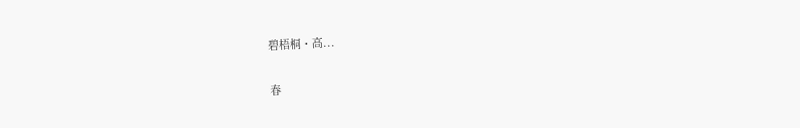碧梧桐・高...

春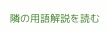隣の用語解説を読む